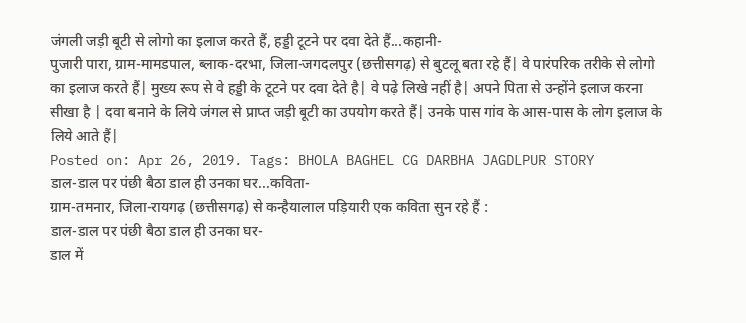जंगली जड़ी बूटी से लोगो का इलाज करते हैं, हड्डी टूटने पर दवा देते हैं...कहानी-
पुजारी पारा, ग्राम-मामडपाल, ब्लाक-दरभा, जिला-जगदलपुर (छत्तीसगढ़) से बुटलू बता रहे हैं| वे पारंपरिक तरीके से लोगो का इलाज करते हैं| मुख्य रूप से वे हड्डी के टूटने पर दवा देते है| वे पढ़े लिखे नहीं है| अपने पिता से उन्होंने इलाज करना सीखा है | दवा बनाने के लिये जंगल से प्राप्त जड़ी बूटी का उपयोग करते हैं| उनके पास गांव के आस-पास के लोग इलाज के लिये आते हैं|
Posted on: Apr 26, 2019. Tags: BHOLA BAGHEL CG DARBHA JAGDLPUR STORY
डाल-डाल पर पंछी बैठा डाल ही उनका घर...कविता-
ग्राम-तमनार, जिला-रायगढ़ (छत्तीसगढ़) से कन्हैयालाल पड़ियारी एक कविता सुन रहे हैं :
डाल-डाल पर पंछी बैठा डाल ही उनका घर-
डाल में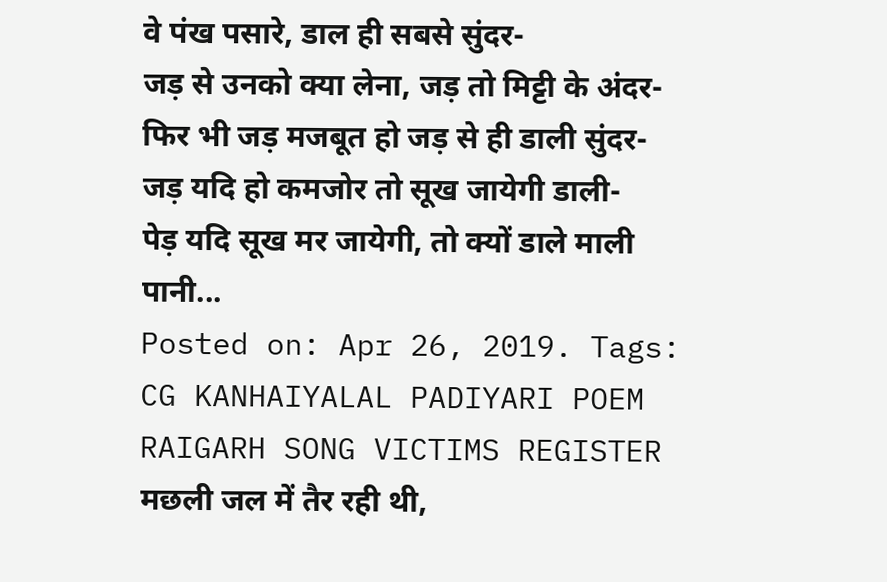वे पंख पसारे, डाल ही सबसे सुंदर-
जड़ से उनको क्या लेना, जड़ तो मिट्टी के अंदर-
फिर भी जड़ मजबूत हो जड़ से ही डाली सुंदर-
जड़ यदि हो कमजोर तो सूख जायेगी डाली-
पेड़ यदि सूख मर जायेगी, तो क्यों डाले माली पानी...
Posted on: Apr 26, 2019. Tags: CG KANHAIYALAL PADIYARI POEM RAIGARH SONG VICTIMS REGISTER
मछली जल में तैर रही थी,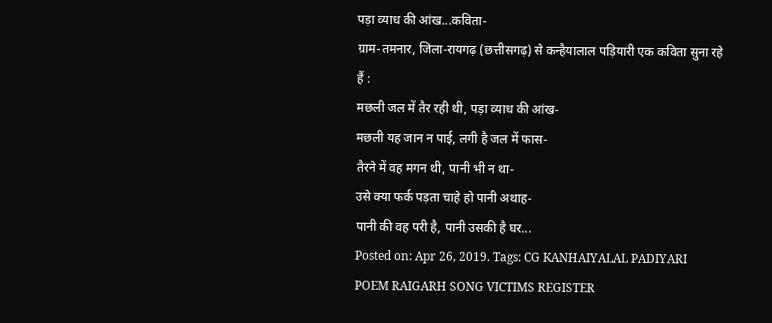पड़ा व्याध की आंख...कविता-
ग्राम-तमनार, जिला-रायगढ़ (छत्तीसगढ़) से कन्हैयालाल पड़ियारी एक कविता सुना रहे हैं :
मछली जल में तैर रही थी, पड़ा व्याध की आंख-
मछली यह जान न पाई, लगी है जल में फास-
तैरने में वह मगन थी, पानी भी न था-
उसे क्या फर्क पड़ता चाहे हो पानी अथाह-
पानी की वह परी है, पानी उसकी है घर...
Posted on: Apr 26, 2019. Tags: CG KANHAIYALAL PADIYARI POEM RAIGARH SONG VICTIMS REGISTER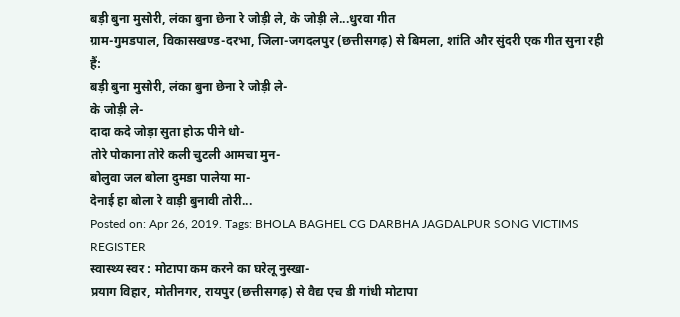बड़ी बुना मुसोरी, लंका बुना छेना रे जोड़ी ले, के जोड़ी ले...धुरवा गीत
ग्राम-गुमडपाल, विकासखण्ड-दरभा, जिला-जगदलपुर (छत्तीसगढ़) से बिमला, शांति और सुंदरी एक गीत सुना रही हैं:
बड़ी बुना मुसोरी, लंका बुना छेना रे जोड़ी ले-
के जोड़ी ले-
दादा कदे जोड़ा सुता होऊ पीने धो-
तोरे पोकाना तोरे कली चुटली आमचा मुन-
बोलुवा जल बोला दुमडा पालेया मा-
देनाई हा बोला रे वाड़ी बुनावी तोरी...
Posted on: Apr 26, 2019. Tags: BHOLA BAGHEL CG DARBHA JAGDALPUR SONG VICTIMS REGISTER
स्वास्थ्य स्वर : मोटापा कम करने का घरेलू नुस्खा-
प्रयाग विहार, मोतीनगर, रायपुर (छत्तीसगढ़) से वैद्य एच डी गांधी मोटापा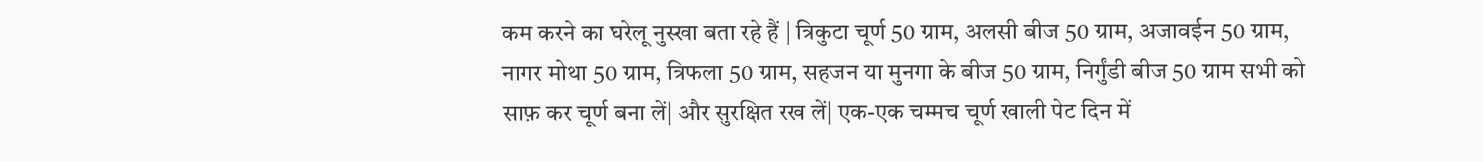कम करने का घरेलू नुस्खा बता रहे हैं | त्रिकुटा चूर्ण 50 ग्राम, अलसी बीज 50 ग्राम, अजावईन 50 ग्राम, नागर मोथा 50 ग्राम, त्रिफला 50 ग्राम, सहजन या मुनगा के बीज 50 ग्राम, निर्गुंडी बीज 50 ग्राम सभी को साफ़ कर चूर्ण बना लें| और सुरक्षित रख लें| एक-एक चम्मच चूर्ण खाली पेट दिन में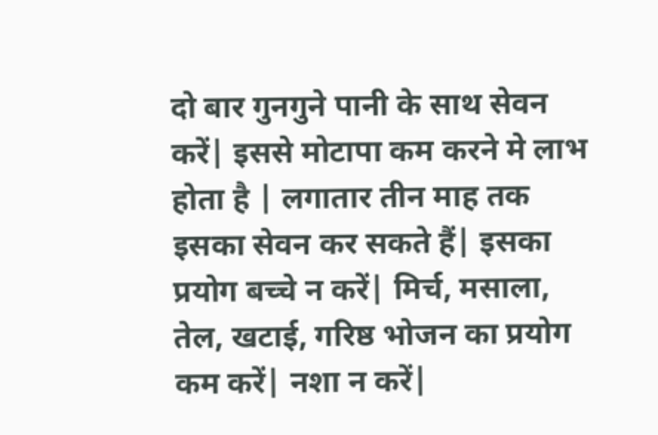दो बार गुनगुने पानी के साथ सेवन करें| इससे मोटापा कम करने मे लाभ होता है | लगातार तीन माह तक इसका सेवन कर सकते हैं| इसका प्रयोग बच्चे न करें| मिर्च, मसाला, तेल, खटाई, गरिष्ठ भोजन का प्रयोग कम करें| नशा न करें|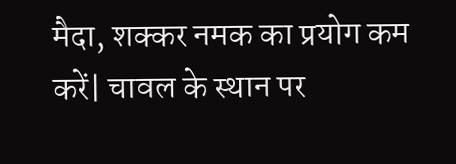मैदा, शक्कर नमक का प्रयोग कम करें| चावल के स्थान पर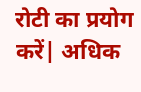रोटी का प्रयोग करें| अधिक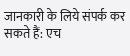जानकारी के लिये संपर्क कर सकते हैं: एच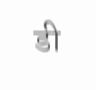डी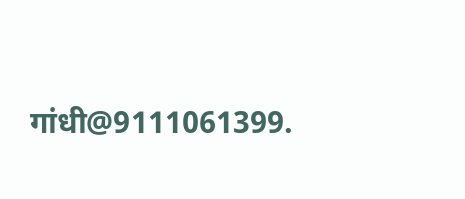गांधी@9111061399.